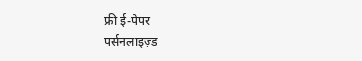फ्री ई-पेपर
पर्सनलाइज़्ड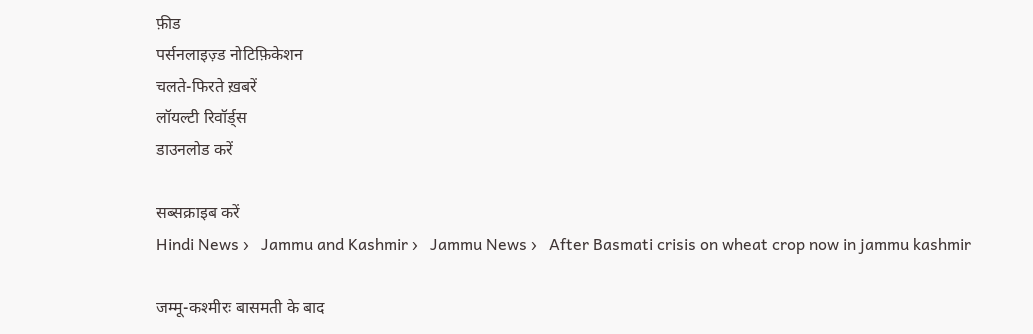फ़ीड
पर्सनलाइज़्ड नोटिफ़िकेशन
चलते-फिरते ख़बरें
लॉयल्टी रिवॉर्ड्स
डाउनलोड करें

सब्सक्राइब करें
Hindi News ›   Jammu and Kashmir ›   Jammu News ›   After Basmati crisis on wheat crop now in jammu kashmir

जम्मू-कश्मीरः बासमती के बाद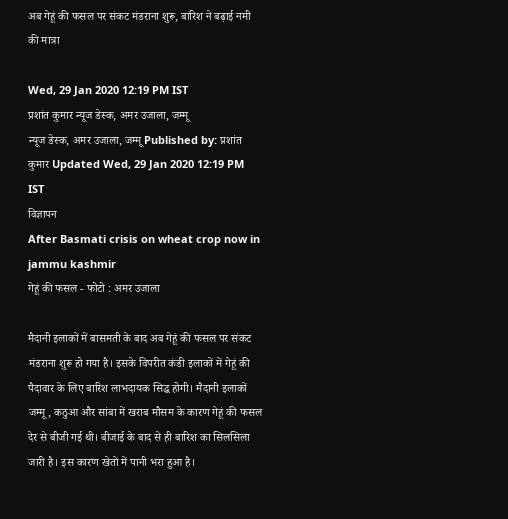अब गेहूं की फसल पर संकट मंडराना शुरू, बारिश ने बढ़ाई नमी की मात्रा

Wed, 29 Jan 2020 12:19 PM IST
प्रशांत कुमार न्यूज डेस्क, अमर उजाला, जम्मू
न्यूज डेस्क, अमर उजाला, जम्मू Published by: प्रशांत कुमार Updated Wed, 29 Jan 2020 12:19 PM IST
विज्ञापन
After Basmati crisis on wheat crop now in jammu kashmir
गेहूं की फसल - फोटो : अमर उजाला

मैदानी इलाकों में बासमती के बाद अब गेहूं की फसल पर संकट मंडराना शुरू हो गया है। इसके विपरीत कंडी इलाकों में गेहूं की पैदावार के लिए बारिश लाभदायक सिद्ध होगी। मैदानी इलाकों जम्मू, कठुआ और सांबा में खराब मौसम के कारण गेहूं की फसल देर से बीजी गई थी। बीजाई के बाद से ही बारिश का सिलसिला जारी है। इस कारण खेतों में पानी भरा हुआ है।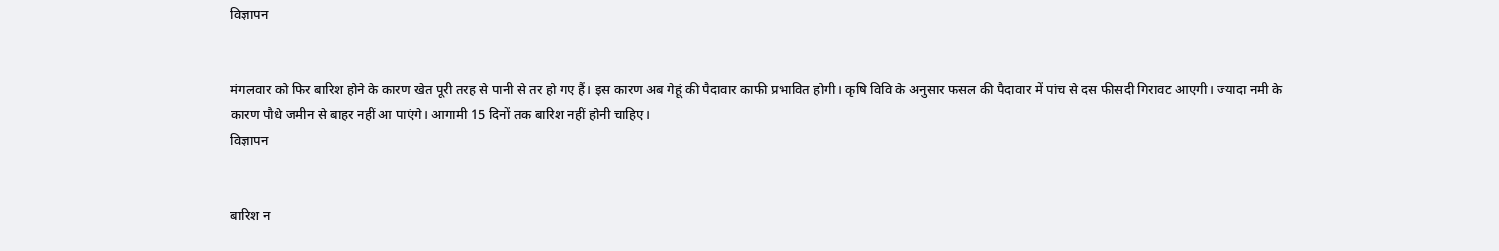विज्ञापन


मंगलवार को फिर बारिश होने के कारण खेत पूरी तरह से पानी से तर हो गए हैं। इस कारण अब गेहूं की पैदावार काफी प्रभावित होगी। कृषि विवि के अनुसार फसल की पैदावार में पांच से दस फीसदी गिरावट आएगी। ज्यादा नमी के कारण पौधे जमीन से बाहर नहीं आ पाएंगे। आगामी 15 दिनों तक बारिश नहीं होनी चाहिए।
विज्ञापन


बारिश न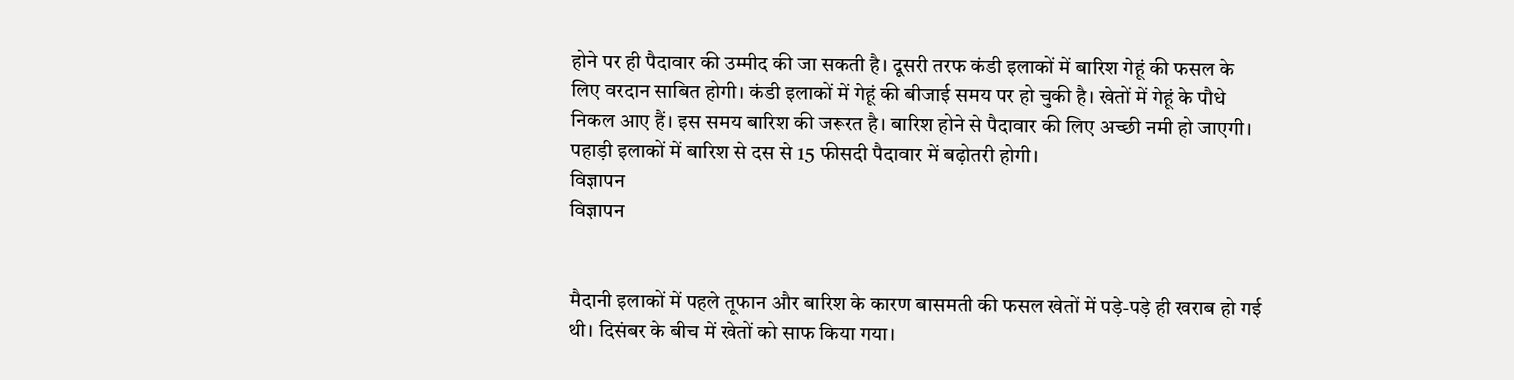होने पर ही पैदावार की उम्मीद की जा सकती है। दूसरी तरफ कंडी इलाकों में बारिश गेहूं की फसल के लिए वरदान साबित होगी। कंडी इलाकों में गेहूं की बीजाई समय पर हो चुकी है। खेतों में गेहूं के पौधे निकल आए हैं। इस समय बारिश की जरूरत है। बारिश होने से पैदावार की लिए अच्छी नमी हो जाएगी। पहाड़ी इलाकों में बारिश से दस से 15 फीसदी पैदावार में बढ़ोतरी होगी।
विज्ञापन
विज्ञापन


मैदानी इलाकों में पहले तूफान और बारिश के कारण बासमती की फसल खेतों में पड़े-पड़े ही खराब हो गई थी। दिसंबर के बीच में खेतों को साफ किया गया।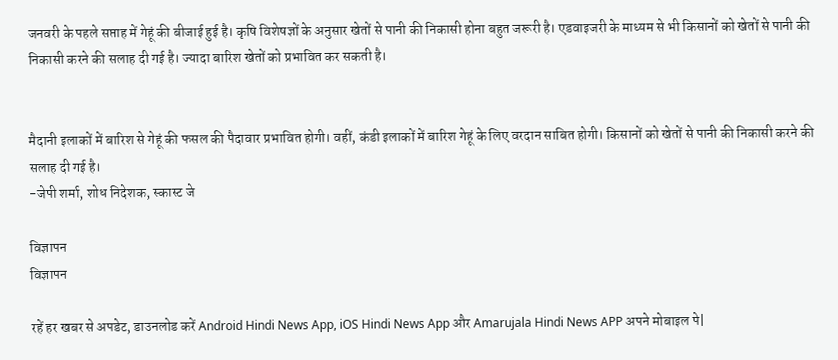जनवरी के पहले सप्ताह में गेहूं की बीजाई हुई है। कृषि विशेषज्ञों के अनुसार खेतों से पानी की निकासी होना बहुत जरूरी है। एडवाइजरी के माध्यम से भी किसानों को खेतों से पानी की निकासी करने की सलाह दी गई है। ज्यादा बारिश खेतों को प्रभावित कर सकती है।


मैदानी इलाकों में बारिश से गेहूं की फसल की पैदावार प्रभावित होगी। वहीं, कंडी इलाकों में बारिश गेहूं के लिए वरदान साबित होगी। किसानों को खेतों से पानी की निकासी करने की सलाह दी गई है।
-जेपी शर्मा, शोध निदेशक, स्कास्ट जे

विज्ञापन
विज्ञापन

रहें हर खबर से अपडेट, डाउनलोड करें Android Hindi News App, iOS Hindi News App और Amarujala Hindi News APP अपने मोबाइल पे|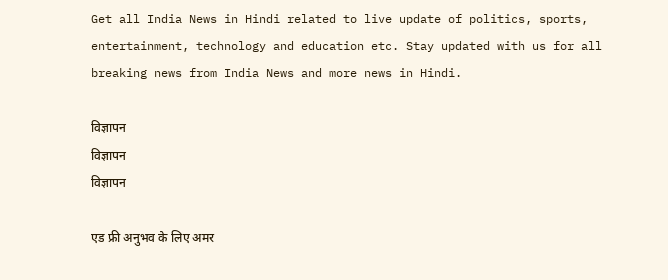Get all India News in Hindi related to live update of politics, sports, entertainment, technology and education etc. Stay updated with us for all breaking news from India News and more news in Hindi.

विज्ञापन
विज्ञापन
विज्ञापन

एड फ्री अनुभव के लिए अमर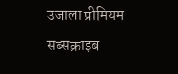उजाला प्रीमियम सब्सक्राइब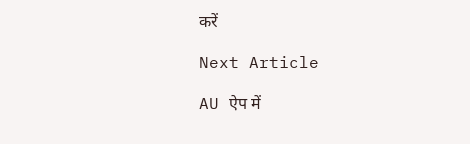करें

Next Article

AU ऐप में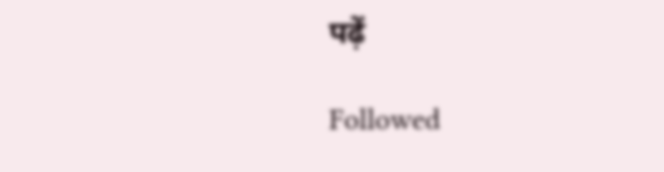पढ़ें

Followed